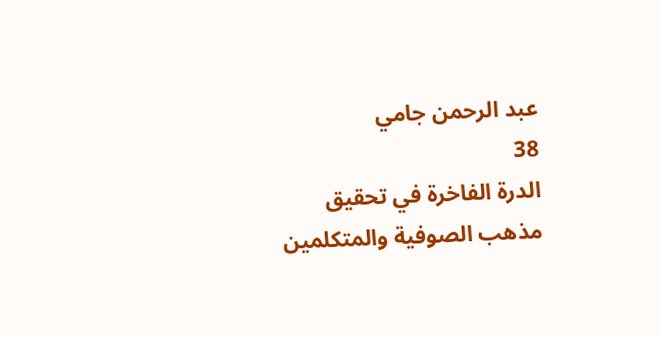عبد الرحمن جامي
38
الدرة الفاخرة في تحقيق مذهب الصوفية والمتكلمين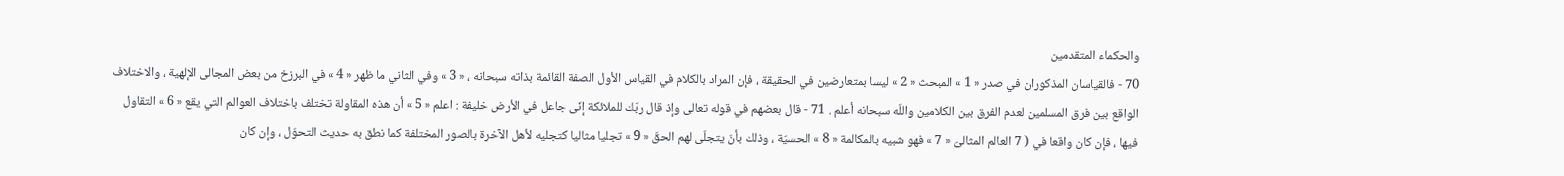والحكماء المتقدمين
70 - فالقياسان المذكوران في صدر « 1 » المبحث « 2 » ليسا بمتعارضين في الحقيقة ، فإن المراد بالكلام في القياس الأول الصفة القائمة بذاته سبحانه ، « 3 » وفي الثاني ما ظهر « 4 » في البرزخ من بعض المجالى الإلهية ، والاختلاف الواقع بين فرق المسلمين لعدم الفرق بين الكلامين واللّه سبحانه أعلم . 71 - قال بعضهم في قوله تعالى وإذ قال ربّك للملائكة إنّى جاعل في الأرض خليفة : اعلم « 5 » أن هذه المقاولة تختلف باختلاف العوالم التي يقع « 6 » التقاول فيها ، فإن كان واقعا في ( 7 العالم المثالىّ « 7 » فهو شبيه بالمكالمة « 8 » الحسيّة ، وذلك بأنّ يتجلّى لهم الحقّ « 9 » تجليا مثاليا كتجليه لأهل الآخرة بالصور المختلفة كما نطق به حديث التحوّل ، وإن كان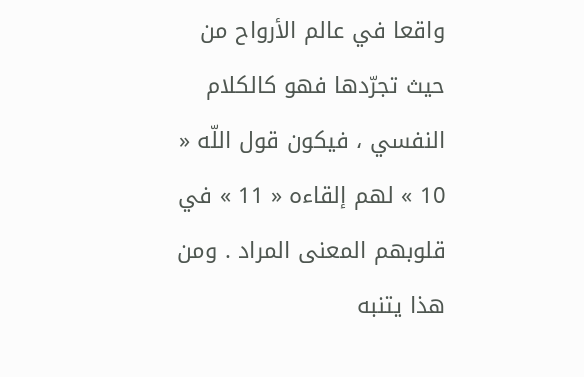واقعا في عالم الأرواح من حيث تجرّدها فهو كالكلام النفسي ، فيكون قول اللّه « 10 » لهم إلقاءه « 11 » في قلوبهم المعنى المراد . ومن هذا يتنبه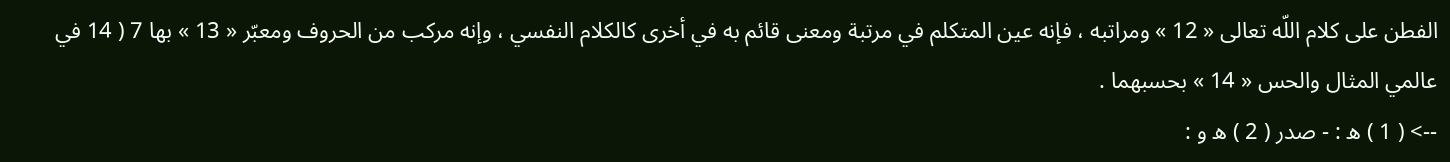الفطن على كلام اللّه تعالى « 12 » ومراتبه ، فإنه عين المتكلم في مرتبة ومعنى قائم به في أخرى كالكلام النفسي ، وإنه مركب من الحروف ومعبّر « 13 » بها 7 ( 14 في عالمي المثال والحس « 14 » بحسبهما .
--> ( 1 ) ه : - صدر ( 2 ) ه و :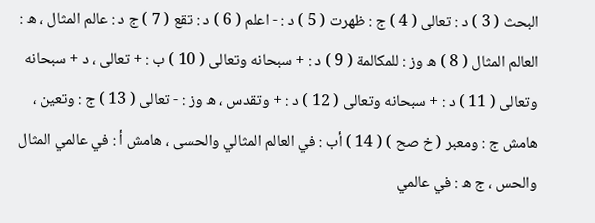البحث ( 3 ) د : تعالى ( 4 ) ج : ظهرت ( 5 ) د : - اعلم ( 6 ) د : تقع ( 7 ) ج د : عالم المثال ، ه : العالم المثال ( 8 ) ه وز : للمكالمة ( 9 ) د : + سبحانه وتعالى ( 10 ) ب : + تعالى ، د + سبحانه وتعالى ( 11 ) د : + سبحانه وتعالى ( 12 ) د : + وتقدس ، ه وز : - تعالى ( 13 ) ج : وتعين ، هامش ج : ومعبر ( خ صح ) ( 14 ) أب : في العالم المثالي والحسى ، هامش أ : في عالمي المثال والحس ، ج ه : في عالمي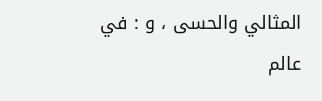المثالي والحسى ، و : في عالم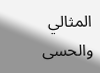المثالي والحسى